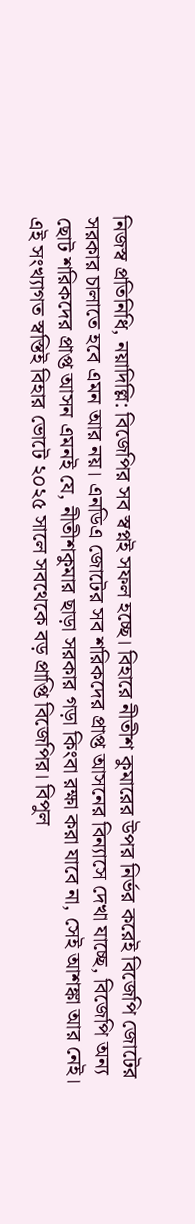নিজস্ব প্রতিনিধি, নয়াদিল্লি: বিজেপির সব স্বপ্নই সফল হচ্ছে। বিহারে নীতীশ কুমারের উপর নির্ভর করেই বিজেপি জোটের সরকার চালাতে হবে এমন আর নয়। এনডিএ জোটের সব শরিকদের প্রাপ্ত আসনের বিন্যাসে দেখা যাচ্ছে, বিজেপি অন্য ছোট শরিকদের প্রাপ্ত আসন এমনই যে, নীতীশকুমার ছাড়া সরকার গড়া কিংবা রক্ষা করা যাবে না, সেই আশঙ্কা আর নেই। এই সংখ্যাগত স্বস্তিই বিহার ভোটে ২০২৫ সালে সবথেকে বড় প্রাপ্তি বিজেপির। বিপুল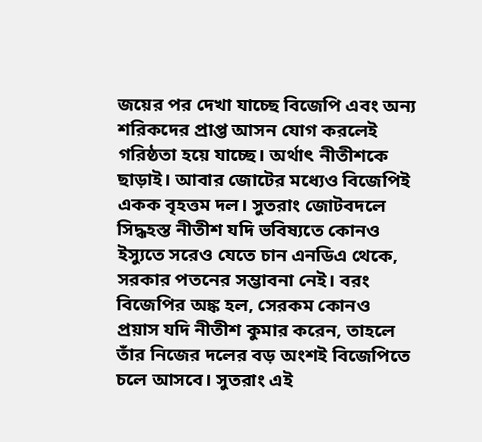জয়ের পর দেখা যাচ্ছে বিজেপি এবং অন্য শরিকদের প্রাপ্ত আসন যোগ করলেই গরিষ্ঠতা হয়ে যাচ্ছে। অর্থাৎ নীতীশকে ছাড়াই। আবার জোটের মধ্যেও বিজেপিই একক বৃহত্তম দল। সুতরাং জোটবদলে সিদ্ধহস্ত নীতীশ যদি ভবিষ্যতে কোনও ইস্যুতে সরেও যেতে চান এনডিএ থেকে, সরকার পতনের সম্ভাবনা নেই। বরং বিজেপির অঙ্ক হল, সেরকম কোনও প্রয়াস যদি নীতীশ কুমার করেন, তাহলে তাঁর নিজের দলের বড় অংশই বিজেপিতে চলে আসবে। সুতরাং এই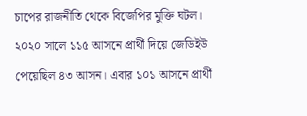চাপের রাজনীতি থেকে বিজেপির মুক্তি ঘটল। ২০২০ সালে ১১৫ আসনে প্রার্থী দিয়ে জেডিইউ পেয়েছিল ৪৩ আসন। এবার ১০১ আসনে প্রার্থী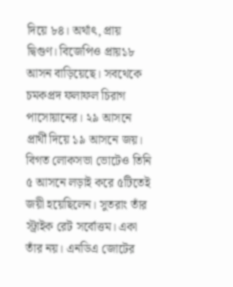দিয়ে ৮৪। অর্থাৎ, প্রায় দ্বিগুণ। বিজেপিও প্রায়১৮ আসন বাড়িয়েছে। সবথেকে চমকপ্রদ ফলাফল চিরাগ পাসোয়ানের। ২৯ আসনে প্রার্থী দিয়ে ১৯ আসনে জয়। বিগত লোকসভা ভোটেও তিনি ৫ আসনে লড়াই করে ৫টিতেই জয়ী হয়েছিলেন। সুতরাং তাঁর স্ট্রাইক রেট সর্বোত্তম। একা তাঁর নয়। এনডিএ জোটের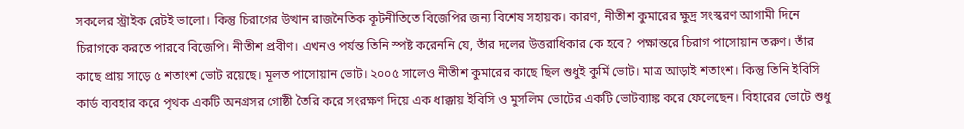সকলের স্ট্রাইক রেটই ভালো। কিন্তু চিরাগের উত্থান রাজনৈতিক কূটনীতিতে বিজেপির জন্য বিশেষ সহায়ক। কারণ, নীতীশ কুমারের ক্ষুদ্র সংস্করণ আগামী দিনে চিরাগকে করতে পারবে বিজেপি। নীতীশ প্রবীণ। এখনও পর্যন্ত তিনি স্পষ্ট করেননি যে, তাঁর দলের উত্তরাধিকার কে হবে? পক্ষান্তরে চিরাগ পাসোয়ান তরুণ। তাঁর কাছে প্রায় সাড়ে ৫ শতাংশ ভোট রয়েছে। মূলত পাসোয়ান ভোট। ২০০৫ সালেও নীতীশ কুমারের কাছে ছিল শুধুই কুর্মি ভোট। মাত্র আড়াই শতাংশ। কিন্তু তিনি ইবিসি কার্ড ব্যবহার করে পৃথক একটি অনগ্রসর গোষ্ঠী তৈরি করে সংরক্ষণ দিয়ে এক ধাক্কায় ইবিসি ও মুসলিম ভোটের একটি ভোটব্যাঙ্ক করে ফেলেছেন। বিহারের ভোটে শুধু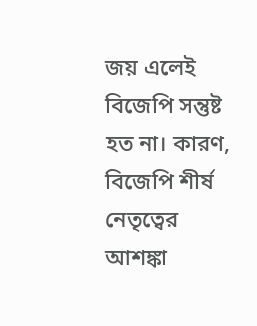জয় এলেই বিজেপি সন্তুষ্ট হত না। কারণ, বিজেপি শীর্ষ নেতৃত্বের আশঙ্কা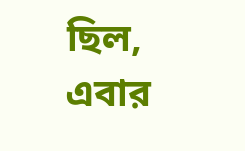ছিল, এবার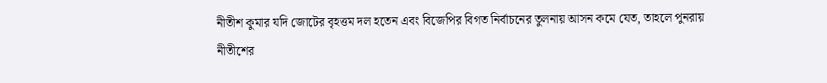নীতীশ কুমার যদি জোটের বৃহত্তম দল হতেন এবং বিজেপির বিগত নির্বাচনের তুলনায় আসন কমে যেত, তাহলে পুনরায় নীতীশের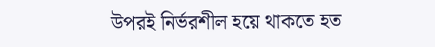উপরই নির্ভরশীল হয়ে থাকতে হত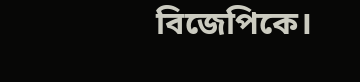বিজেপিকে।